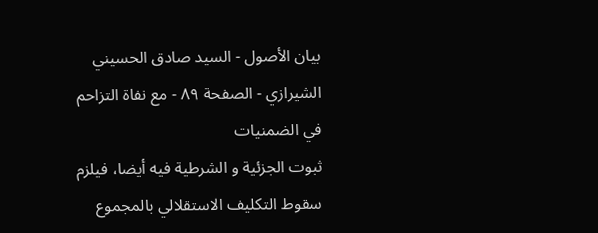بيان الأصول - السيد صادق الحسيني الشيرازي - الصفحة ٨٩ - مع نفاة التزاحم في الضمنيات
ثبوت الجزئية و الشرطية فيه أيضا، فيلزم سقوط التكليف الاستقلالي بالمجموع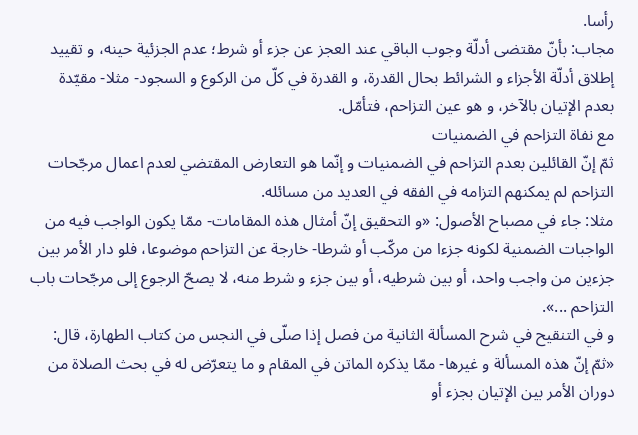رأسا.
مجاب: بأنّ مقتضى أدلّة وجوب الباقي عند العجز عن جزء أو شرط؛ عدم الجزئية حينه، و تقييد إطلاق أدلّة الأجزاء و الشرائط بحال القدرة، و القدرة في كلّ من الركوع و السجود- مثلا- مقيّدة بعدم الإتيان بالآخر، و هو عين التزاحم، فتأمّل.
مع نفاة التزاحم في الضمنيات
ثمّ إنّ القائلين بعدم التزاحم في الضمنيات و إنّما هو التعارض المقتضي لعدم اعمال مرجّحات التزاحم لم يمكنهم التزامه في الفقه في العديد من مسائله.
مثلا: جاء في مصباح الأصول: «و التحقيق إنّ أمثال هذه المقامات- ممّا يكون الواجب فيه من الواجبات الضمنية لكونه جزءا من مركّب أو شرطا- خارجة عن التزاحم موضوعا، فلو دار الأمر بين جزءين من واجب واحد، أو بين شرطيه، أو بين جزء و شرط منه، لا يصحّ الرجوع إلى مرجّحات باب التزاحم ...».
و في التنقيح في شرح المسألة الثانية من فصل إذا صلّى في النجس من كتاب الطهارة، قال: «ثمّ إنّ هذه المسألة و غيرها- ممّا يذكره الماتن في المقام و ما يتعرّض له في بحث الصلاة من دوران الأمر بين الإتيان بجزء أو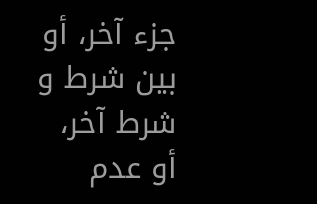جزء آخر، أو بين شرط و شرط آخر، أو عدم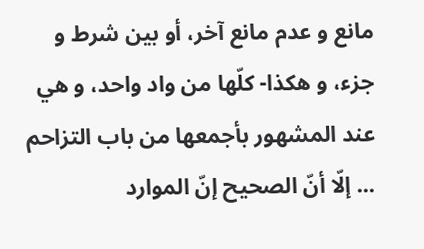مانع و عدم مانع آخر، أو بين شرط و جزء، و هكذا- كلّها من واد واحد، و هي عند المشهور بأجمعها من باب التزاحم ... إلّا أنّ الصحيح إنّ الموارد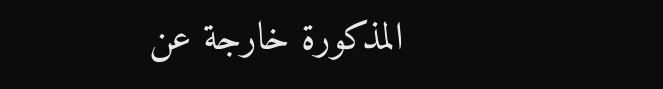المذكورة خارجة عن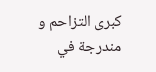كبرى التزاحم و مندرجة في